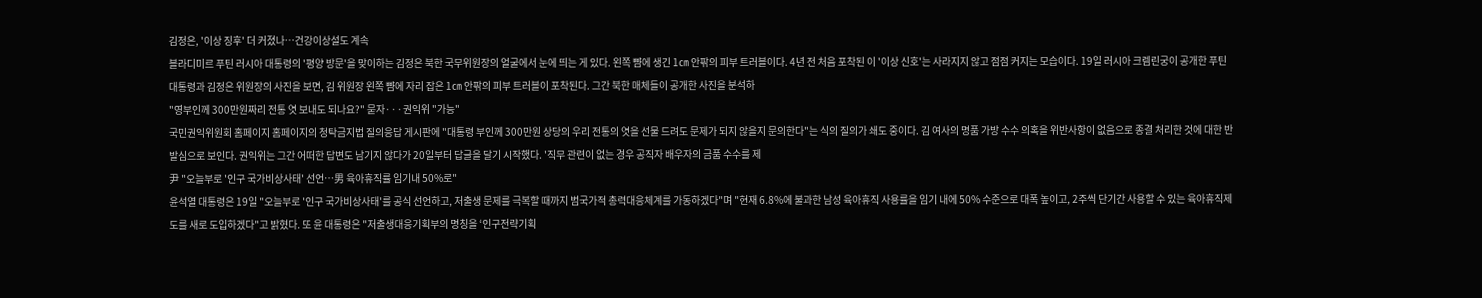김정은, '이상 징후' 더 커졌나…건강이상설도 계속
블라디미르 푸틴 러시아 대통령의 '평양 방문'을 맞이하는 김정은 북한 국무위원장의 얼굴에서 눈에 띄는 게 있다. 왼쪽 뺨에 생긴 1㎝ 안팎의 피부 트러블이다. 4년 전 처음 포착된 이 '이상 신호'는 사라지지 않고 점점 커지는 모습이다. 19일 러시아 크렘린궁이 공개한 푸틴 대통령과 김정은 위원장의 사진을 보면, 김 위원장 왼쪽 뺨에 자리 잡은 1㎝ 안팎의 피부 트러블이 포착된다. 그간 북한 매체들이 공개한 사진을 분석하
"영부인께 300만원짜리 전통 엿 보내도 되나요?" 묻자···권익위 "가능"
국민권익위원회 홈페이지 홈페이지의 청탁금지법 질의응답 게시판에 "대통령 부인께 300만원 상당의 우리 전통의 엿을 선물 드려도 문제가 되지 않을지 문의한다"는 식의 질의가 쇄도 중이다. 김 여사의 명품 가방 수수 의혹을 위반사항이 없음으로 종결 처리한 것에 대한 반발심으로 보인다. 권익위는 그간 어떠한 답변도 남기지 않다가 20일부터 답글을 달기 시작했다. '직무 관련이 없는 경우 공직자 배우자의 금품 수수를 제
尹 "오늘부로 '인구 국가비상사태' 선언…男 육아휴직률 임기내 50%로"
윤석열 대통령은 19일 "오늘부로 '인구 국가비상사태'를 공식 선언하고, 저출생 문제를 극복할 때까지 범국가적 총력대응체계를 가동하겠다"며 "현재 6.8%에 불과한 남성 육아휴직 사용률을 임기 내에 50% 수준으로 대폭 높이고, 2주씩 단기간 사용할 수 있는 육아휴직제도를 새로 도입하겠다"고 밝혔다. 또 윤 대통령은 "저출생대응기획부의 명칭을 ‘인구전략기획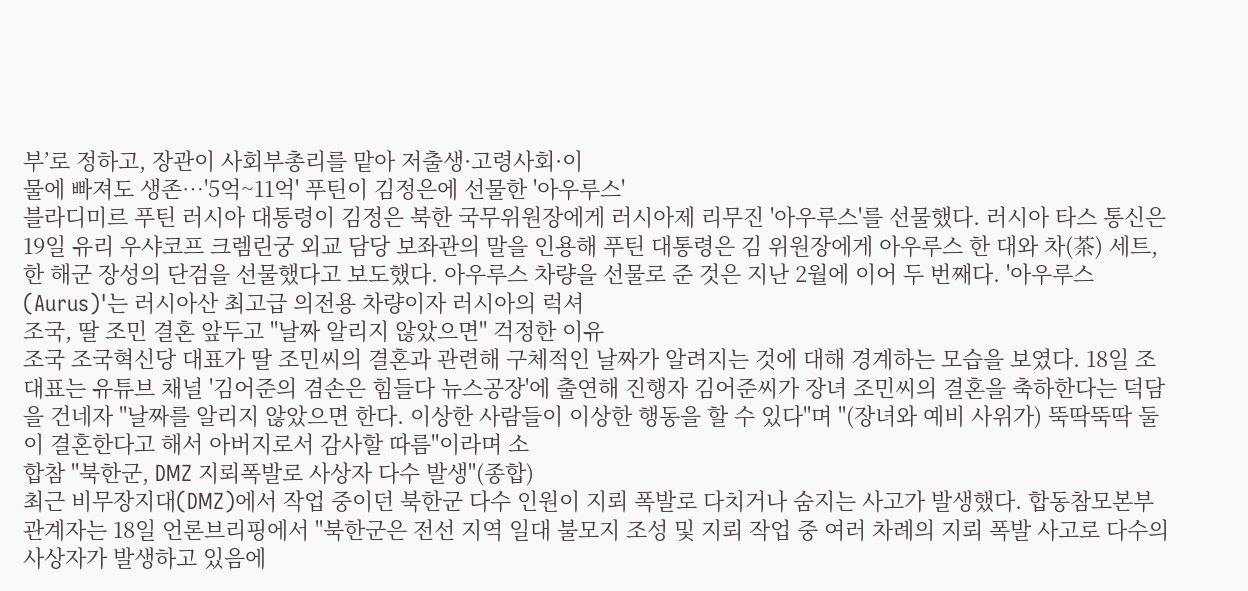부’로 정하고, 장관이 사회부총리를 맡아 저출생·고령사회·이
물에 빠져도 생존…'5억~11억' 푸틴이 김정은에 선물한 '아우루스'
블라디미르 푸틴 러시아 대통령이 김정은 북한 국무위원장에게 러시아제 리무진 '아우루스'를 선물했다. 러시아 타스 통신은 19일 유리 우샤코프 크렘린궁 외교 담당 보좌관의 말을 인용해 푸틴 대통령은 김 위원장에게 아우루스 한 대와 차(茶) 세트, 한 해군 장성의 단검을 선물했다고 보도했다. 아우루스 차량을 선물로 준 것은 지난 2월에 이어 두 번째다. '아우루스(Aurus)'는 러시아산 최고급 의전용 차량이자 러시아의 럭셔
조국, 딸 조민 결혼 앞두고 "날짜 알리지 않았으면" 걱정한 이유
조국 조국혁신당 대표가 딸 조민씨의 결혼과 관련해 구체적인 날짜가 알려지는 것에 대해 경계하는 모습을 보였다. 18일 조 대표는 유튜브 채널 '김어준의 겸손은 힘들다 뉴스공장'에 출연해 진행자 김어준씨가 장녀 조민씨의 결혼을 축하한다는 덕담을 건네자 "날짜를 알리지 않았으면 한다. 이상한 사람들이 이상한 행동을 할 수 있다"며 "(장녀와 예비 사위가) 뚝딱뚝딱 둘이 결혼한다고 해서 아버지로서 감사할 따름"이라며 소
합참 "북한군, DMZ 지뢰폭발로 사상자 다수 발생"(종합)
최근 비무장지대(DMZ)에서 작업 중이던 북한군 다수 인원이 지뢰 폭발로 다치거나 숨지는 사고가 발생했다. 합동참모본부 관계자는 18일 언론브리핑에서 "북한군은 전선 지역 일대 불모지 조성 및 지뢰 작업 중 여러 차례의 지뢰 폭발 사고로 다수의 사상자가 발생하고 있음에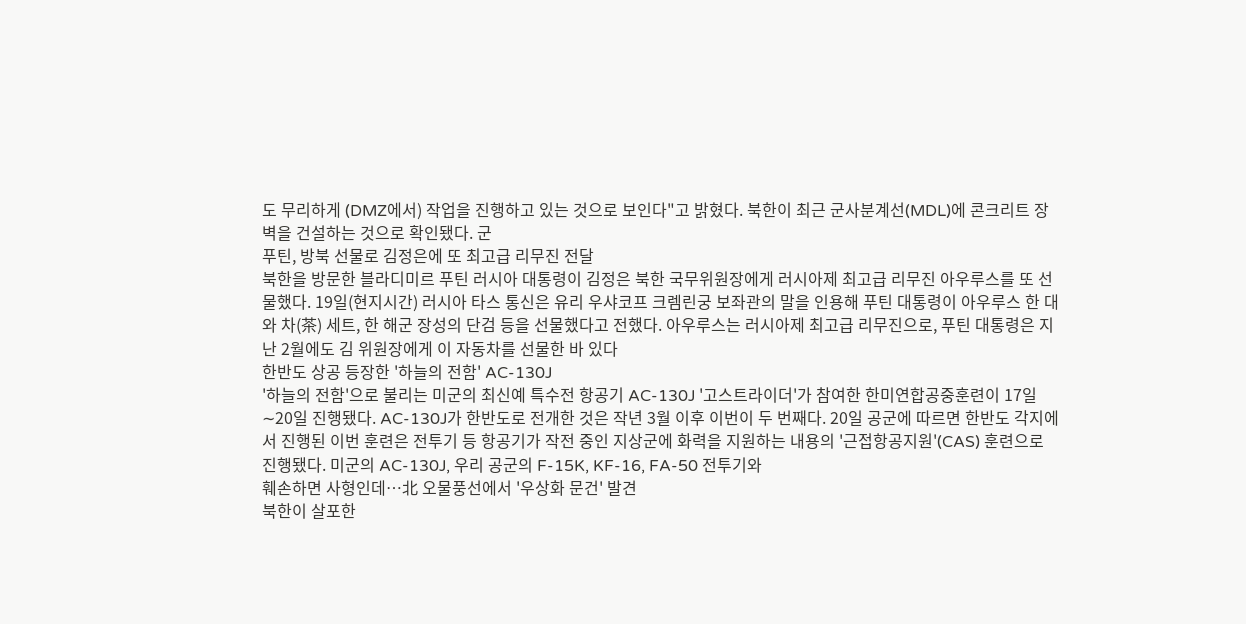도 무리하게 (DMZ에서) 작업을 진행하고 있는 것으로 보인다"고 밝혔다. 북한이 최근 군사분계선(MDL)에 콘크리트 장벽을 건설하는 것으로 확인됐다. 군
푸틴, 방북 선물로 김정은에 또 최고급 리무진 전달
북한을 방문한 블라디미르 푸틴 러시아 대통령이 김정은 북한 국무위원장에게 러시아제 최고급 리무진 아우루스를 또 선물했다. 19일(현지시간) 러시아 타스 통신은 유리 우샤코프 크렘린궁 보좌관의 말을 인용해 푸틴 대통령이 아우루스 한 대와 차(茶) 세트, 한 해군 장성의 단검 등을 선물했다고 전했다. 아우루스는 러시아제 최고급 리무진으로, 푸틴 대통령은 지난 2월에도 김 위원장에게 이 자동차를 선물한 바 있다
한반도 상공 등장한 '하늘의 전함' AC-130J
'하늘의 전함'으로 불리는 미군의 최신예 특수전 항공기 AC-130J '고스트라이더'가 참여한 한미연합공중훈련이 17일∼20일 진행됐다. AC-130J가 한반도로 전개한 것은 작년 3월 이후 이번이 두 번째다. 20일 공군에 따르면 한반도 각지에서 진행된 이번 훈련은 전투기 등 항공기가 작전 중인 지상군에 화력을 지원하는 내용의 '근접항공지원'(CAS) 훈련으로 진행됐다. 미군의 AC-130J, 우리 공군의 F-15K, KF-16, FA-50 전투기와
훼손하면 사형인데…北 오물풍선에서 '우상화 문건' 발견
북한이 살포한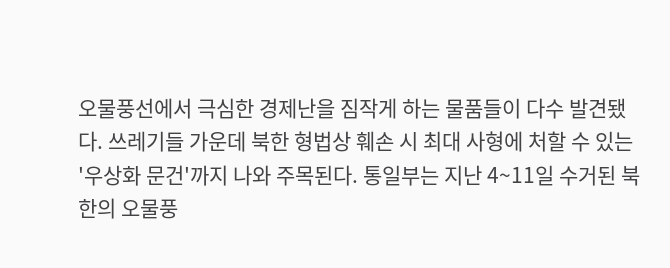오물풍선에서 극심한 경제난을 짐작게 하는 물품들이 다수 발견됐다. 쓰레기들 가운데 북한 형법상 훼손 시 최대 사형에 처할 수 있는 '우상화 문건'까지 나와 주목된다. 통일부는 지난 4~11일 수거된 북한의 오물풍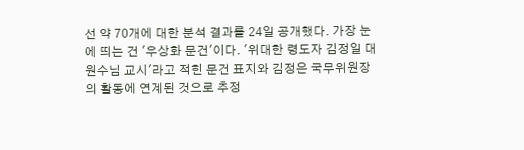선 약 70개에 대한 분석 결과를 24일 공개했다. 가장 눈에 띄는 건 '우상화 문건'이다. '위대한 령도자 김정일 대원수님 교시'라고 적힌 문건 표지와 김정은 국무위원장의 활동에 연계된 것으로 추정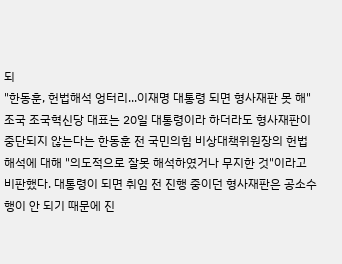되
"한동훈, 헌법해석 엉터리...이재명 대통령 되면 형사재판 못 해"
조국 조국혁신당 대표는 20일 대통령이라 하더라도 형사재판이 중단되지 않는다는 한동훈 전 국민의힘 비상대책위원장의 헌법 해석에 대해 "의도적으로 잘못 해석하였거나 무지한 것"이라고 비판했다. 대통령이 되면 취임 전 진행 중이던 형사재판은 공소수행이 안 되기 때문에 진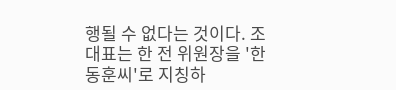행될 수 없다는 것이다. 조 대표는 한 전 위원장을 '한동훈씨'로 지칭하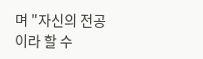며 "자신의 전공이라 할 수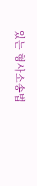있는 형사소송법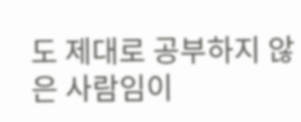도 제대로 공부하지 않은 사람임이